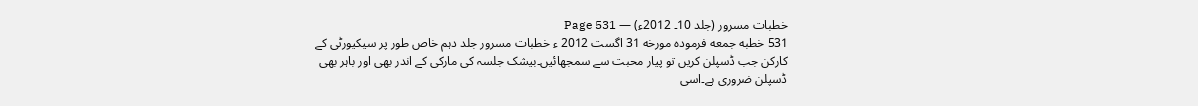خطبات مسرور (جلد 10۔ 2012ء) — Page 531
531 خطبه جمعه فرموده مورخه 31 اگست 2012 ء خطبات مسرور جلد دہم خاص طور پر سیکیورٹی کے کارکن جب ڈسپلن کریں تو پیار محبت سے سمجھائیں۔بیشک جلسہ کی مارکی کے اندر بھی اور باہر بھی ڈسپلن ضروری ہے۔اسی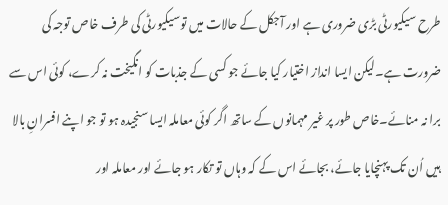طرح سیکیورٹی بڑی ضروری ہے اور آجکل کے حالات میں توسیکیورٹی کی طرف خاص توجہ کی ضرورت ہے۔لیکن ایسا انداز اختیار کیا جائے جو کسی کے جذبات کو انگیخت نہ کرے، کوئی اس سے برا نہ منائے۔خاص طور پر غیر مہمانوں کے ساتھ اگر کوئی معاملہ ایسا سنجیدہ ہو تو جو اپنے افسرانِ بالا ہیں اُن تک پہنچایا جائے، بجائے اس کے کہ وہاں تو تکار ہو جائے اور معاملہ اور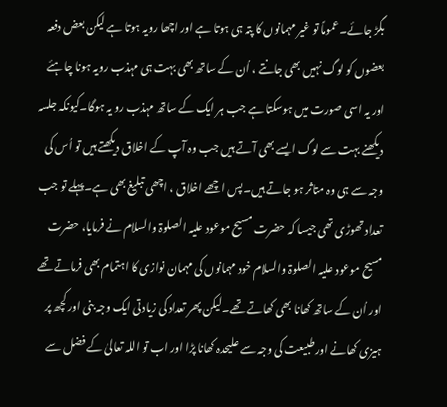بگڑ جائے۔عموماً تو غیر مہمانوں کا پتہ ہی ہوتا ہے اور اچھا رویہ ہوتا ہے لیکن بعض دفعہ بعضوں کو لوگ نہیں بھی جانتے ، اُن کے ساتھ بھی بہت ہی مہذب رویہ ہونا چاہئے اور یہ اسی صورت میں ہوسکتا ہے جب ہر ایک کے ساتھ مہذب رو یہ ہوگا۔کیونکہ جلسہ دیکھنے بہت سے لوگ ایسے بھی آتے ہیں جب وہ آپ کے اخلاق دیکھتے ہیں تو اُس کی وجہ سے ہی وہ متاثر ہو جاتے ہیں۔پس اچھے اخلاق ، اچھی تبلیغ بھی ہے۔پہلے تو جب تعداد تھوڑی تھی جیسا کہ حضرت مسیح موعود علیہ الصلوۃ والسلام نے فرمایا، حضرت مسیح موعود علیہ الصلوۃ والسلام خود مہمانوں کی مہمان نوازی کا اہتمام بھی فرماتے تھے اور اُن کے ساتھ کھانا بھی کھاتے تھے۔لیکن پھر تعداد کی زیادتی ایک وجہ بنی اور کچھ پر ہیزی کھانے اور طبیعت کی وجہ سے علیحدہ کھانا پڑا اور اب تو اللہ تعالیٰ کے فضل سے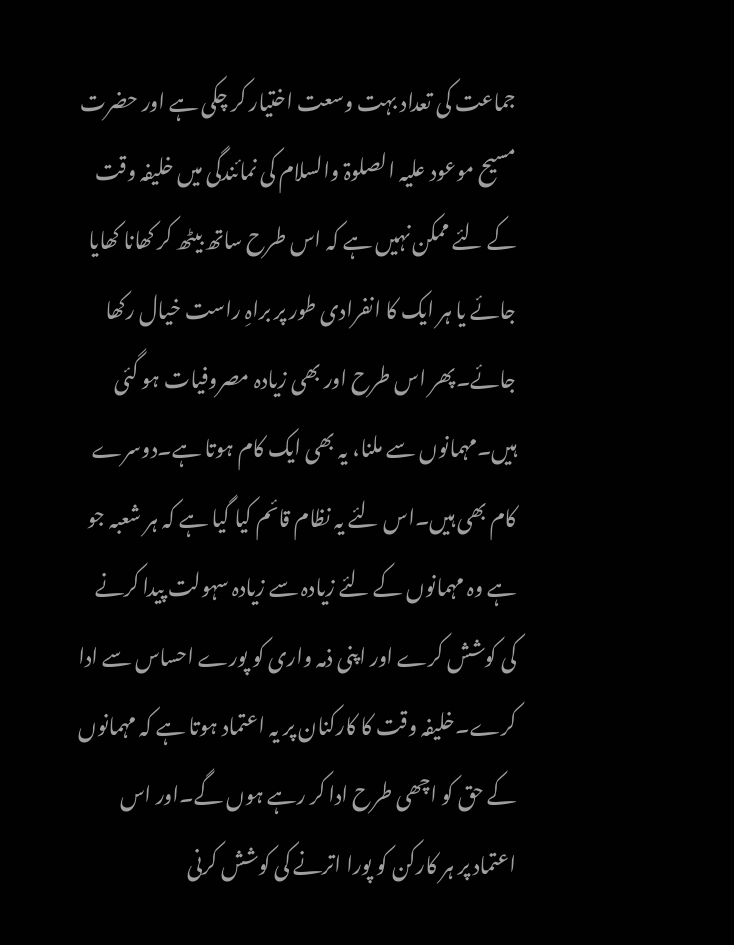جماعت کی تعداد بہت وسعت اختیار کر چکی ہے اور حضرت مسیح موعود علیہ الصلوۃ والسلام کی نمائندگی میں خلیفہ وقت کے لئے ممکن نہیں ہے کہ اس طرح ساتھ بیٹھ کر کھانا کھایا جائے یا ہر ایک کا انفرادی طور پر براہِ راست خیال رکھا جائے۔پھر اس طرح اور بھی زیادہ مصروفیات ہو گئی ہیں۔مہمانوں سے ملنا، یہ بھی ایک کام ہوتا ہے۔دوسرے کام بھی ہیں۔اس لئے یہ نظام قائم کیا گیا ہے کہ ہر شعبہ جو ہے وہ مہمانوں کے لئے زیادہ سے زیادہ سہولت پیدا کرنے کی کوشش کرے اور اپنی ذمہ واری کو پورے احساس سے ادا کرے۔خلیفہ وقت کا کارکنان پر یہ اعتماد ہوتا ہے کہ مہمانوں کے حق کو اچھی طرح ادا کر رہے ہوں گے۔اور اس اعتماد پر ہر کارکن کو پورا اترنے کی کوشش کرنی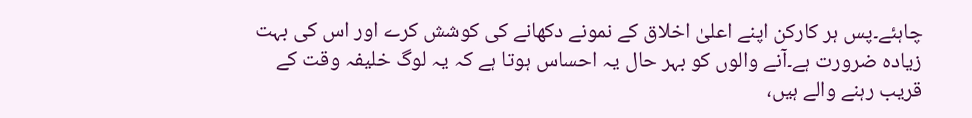چاہئے۔پس ہر کارکن اپنے اعلیٰ اخلاق کے نمونے دکھانے کی کوشش کرے اور اس کی بہت زیادہ ضرورت ہے۔آنے والوں کو بہر حال یہ احساس ہوتا ہے کہ یہ لوگ خلیفہ وقت کے قریب رہنے والے ہیں،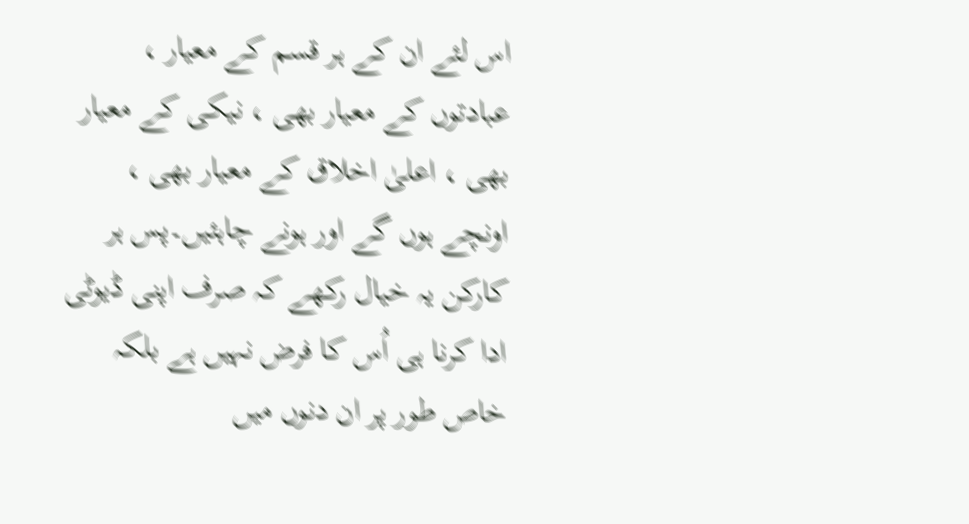اس لئے ان کے ہر قسم کے معیار ، عبادتوں کے معیار بھی ، نیکی کے معیار بھی ، اعلیٰ اخلاق کے معیار بھی ، اونچے ہوں گے اور ہونے چاہئیں۔پس ہر کارکن یہ خیال رکھے کہ صرف اپنی ڈیوٹی ادا کرنا ہی اُس کا فرض نہیں ہے بلکہ خاص طور پر ان دنوں میں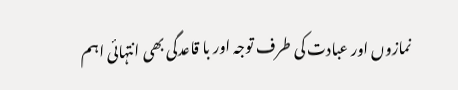نمازوں اور عبادت کی طرف توجہ اور با قاعدگی بھی انتہائی اہم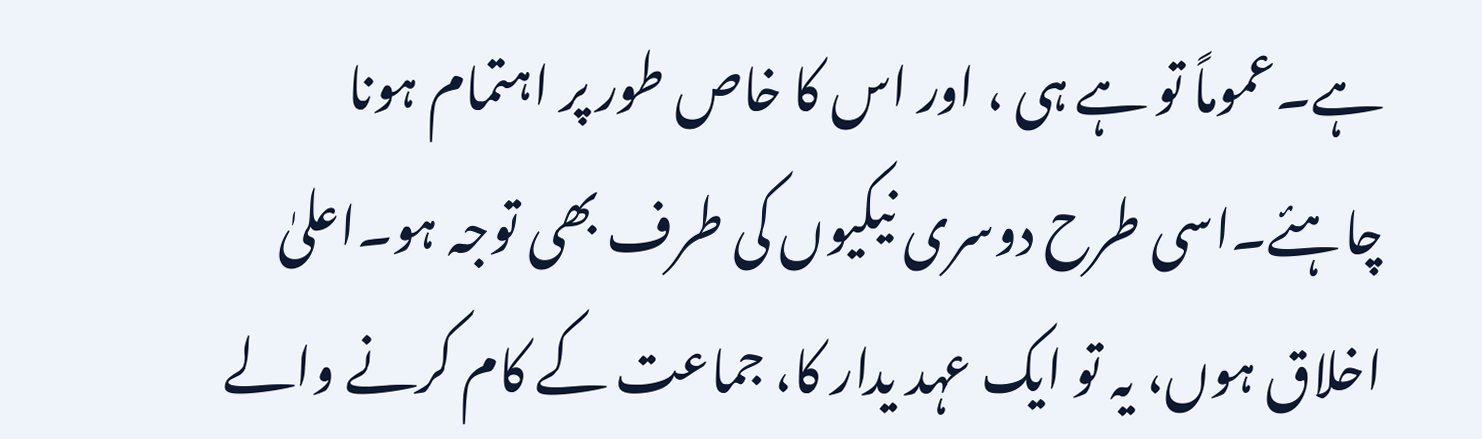ہے۔عموماً تو ہے ہی ، اور اس کا خاص طور پر اہتمام ہونا چاہئے۔اسی طرح دوسری نیکیوں کی طرف بھی توجہ ہو۔اعلیٰ اخلاق ہوں، یہ تو ایک عہد یدار کا، جماعت کے کام کرنے والے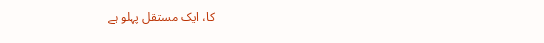کا، ایک مستقل پہلو ہے